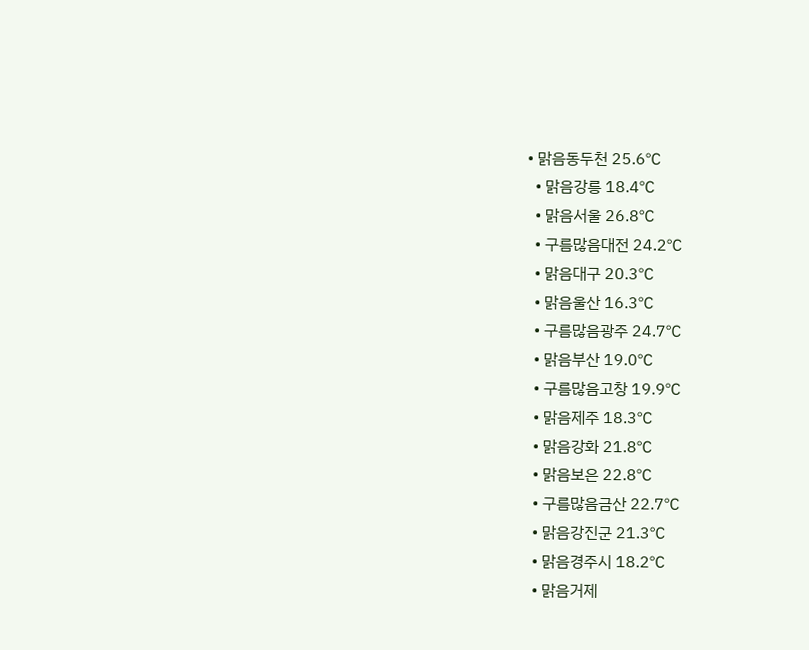• 맑음동두천 25.6℃
  • 맑음강릉 18.4℃
  • 맑음서울 26.8℃
  • 구름많음대전 24.2℃
  • 맑음대구 20.3℃
  • 맑음울산 16.3℃
  • 구름많음광주 24.7℃
  • 맑음부산 19.0℃
  • 구름많음고창 19.9℃
  • 맑음제주 18.3℃
  • 맑음강화 21.8℃
  • 맑음보은 22.8℃
  • 구름많음금산 22.7℃
  • 맑음강진군 21.3℃
  • 맑음경주시 18.2℃
  • 맑음거제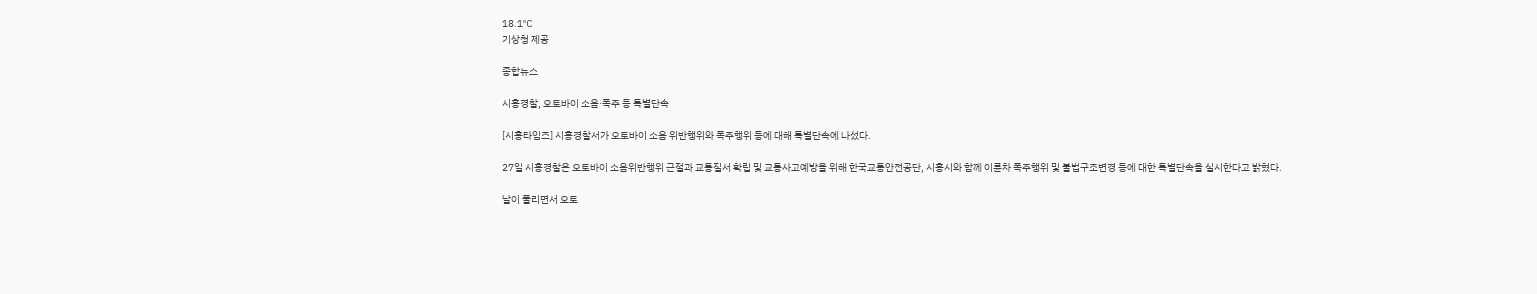18.1℃
기상청 제공

종합뉴스

시흥경찰, 오토바이 소음·폭주 등 특별단속

[시흥타임즈] 시흥경찰서가 오토바이 소음 위반행위와 폭주행위 등에 대해 특별단속에 나섰다.

27일 시흥경찰은 오토바이 소음위반행위 근절과 교통질서 확립 및 교통사고예방을 위해 한국교통안전공단, 시흥시와 함께 이륜차 폭주행위 및 불법구조변경 등에 대한 특별단속을 실시한다고 밝혔다.

날이 풀리면서 오토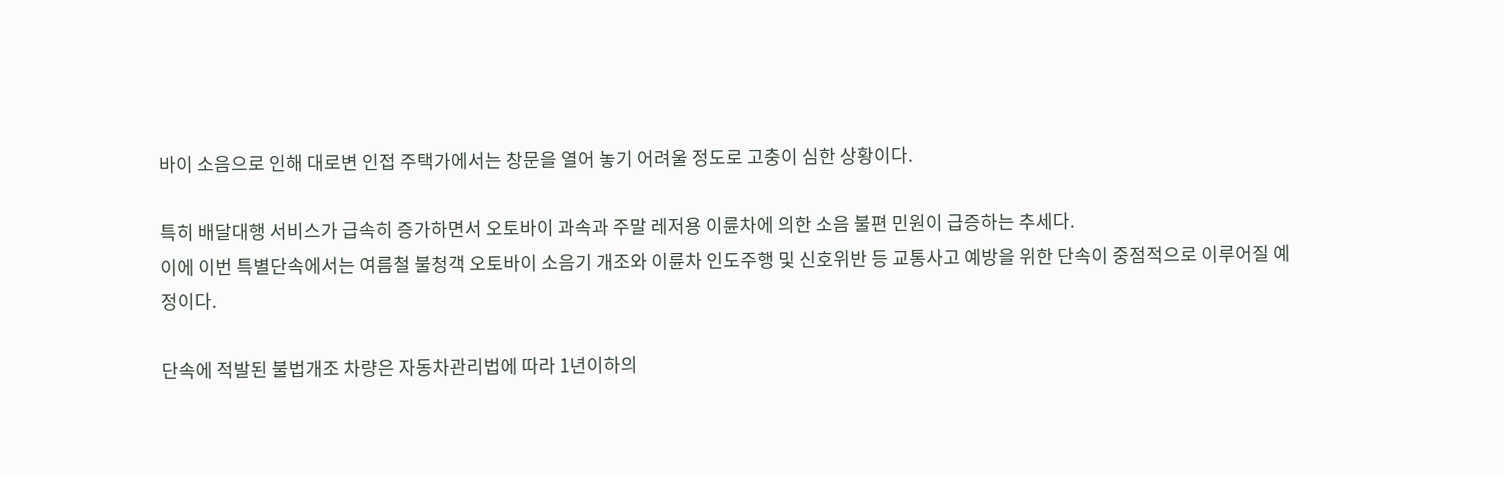바이 소음으로 인해 대로변 인접 주택가에서는 창문을 열어 놓기 어려울 정도로 고충이 심한 상황이다.

특히 배달대행 서비스가 급속히 증가하면서 오토바이 과속과 주말 레저용 이륜차에 의한 소음 불편 민원이 급증하는 추세다.
이에 이번 특별단속에서는 여름철 불청객 오토바이 소음기 개조와 이륜차 인도주행 및 신호위반 등 교통사고 예방을 위한 단속이 중점적으로 이루어질 예정이다.

단속에 적발된 불법개조 차량은 자동차관리법에 따라 1년이하의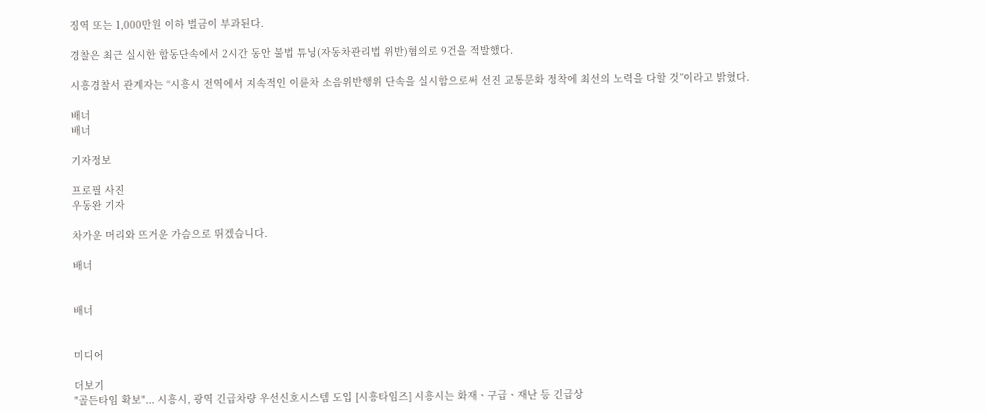징역 또는 1,000만원 이하 벌금이 부과된다.

경찰은 최근 실시한 합동단속에서 2시간 동안 불법 튜닝(자동차관리법 위반)혐의로 9건을 적발했다.

시흥경찰서 관계자는 “시흥시 전역에서 지속적인 이륜차 소음위반행위 단속을 실시함으로써 선진 교통문화 정착에 최선의 노력을 다할 것”이라고 밝혔다.

배너
배너

기자정보

프로필 사진
우동완 기자

차가운 머리와 뜨거운 가슴으로 뛰겠습니다.

배너


배너


미디어

더보기
"골든타임 확보"... 시흥시, 광역 긴급차량 우선신호시스템 도입 [시흥타임즈] 시흥시는 화재ㆍ구급ㆍ재난 등 긴급상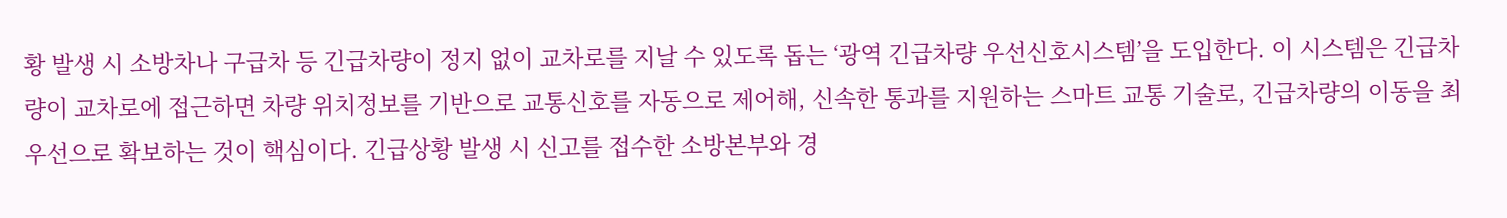황 발생 시 소방차나 구급차 등 긴급차량이 정지 없이 교차로를 지날 수 있도록 돕는 ‘광역 긴급차량 우선신호시스템’을 도입한다. 이 시스템은 긴급차량이 교차로에 접근하면 차량 위치정보를 기반으로 교통신호를 자동으로 제어해, 신속한 통과를 지원하는 스마트 교통 기술로, 긴급차량의 이동을 최우선으로 확보하는 것이 핵심이다. 긴급상황 발생 시 신고를 접수한 소방본부와 경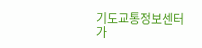기도교통정보센터가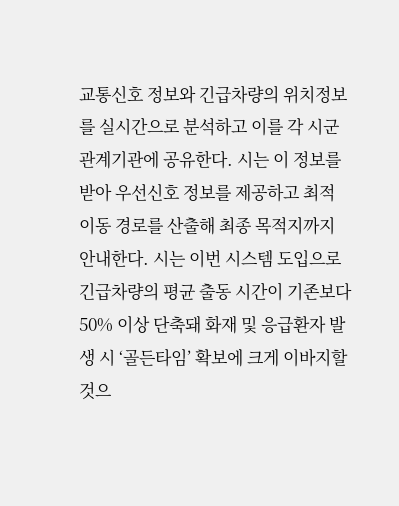교통신호 정보와 긴급차량의 위치정보를 실시간으로 분석하고 이를 각 시군 관계기관에 공유한다. 시는 이 정보를 받아 우선신호 정보를 제공하고 최적 이동 경로를 산출해 최종 목적지까지 안내한다. 시는 이번 시스템 도입으로 긴급차량의 평균 출동 시간이 기존보다 50% 이상 단축돼 화재 및 응급환자 발생 시 ‘골든타임’ 확보에 크게 이바지할 것으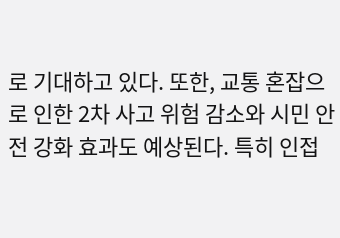로 기대하고 있다. 또한, 교통 혼잡으로 인한 2차 사고 위험 감소와 시민 안전 강화 효과도 예상된다. 특히 인접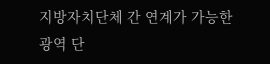지방자치단체 간 연계가 가능한 광역 단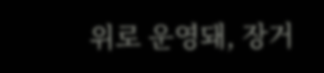위로 운영돼, 장거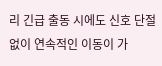리 긴급 출동 시에도 신호 단절 없이 연속적인 이동이 가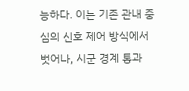능하다. 이는 기존 관내 중심의 신호 제어 방식에서 벗어나, 시군 경계 통과